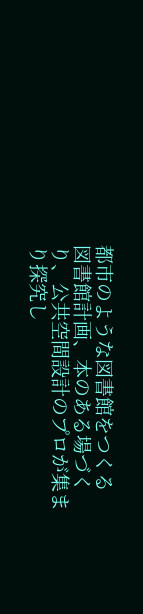都市のような図書館をつくる
図書館計画、本のある場づくり、公共空間設計のプロが集まり探究し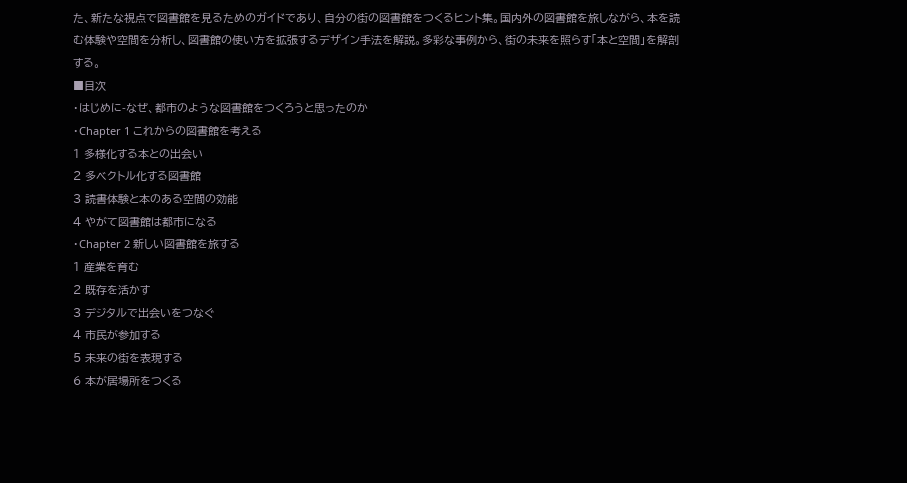た、新たな視点で図書館を見るためのガイドであり、自分の街の図書館をつくるヒント集。国内外の図書館を旅しながら、本を読む体験や空間を分析し、図書館の使い方を拡張するデザイン手法を解説。多彩な事例から、街の未来を照らす「本と空間」を解剖する。
■目次
・はじめに-なぜ、都市のような図書館をつくろうと思ったのか
・Chapter 1 これからの図書館を考える
1 多様化する本との出会い
2 多ベクトル化する図書館
3 読書体験と本のある空間の効能
4 やがて図書館は都市になる
・Chapter 2 新しい図書館を旅する
1 産業を育む
2 既存を活かす
3 デジタルで出会いをつなぐ
4 市民が参加する
5 未来の街を表現する
6 本が居場所をつくる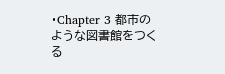・Chapter 3 都市のような図書館をつくる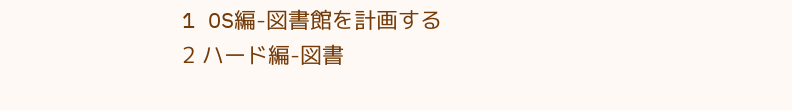1 OS編-図書館を計画する
2 ハード編-図書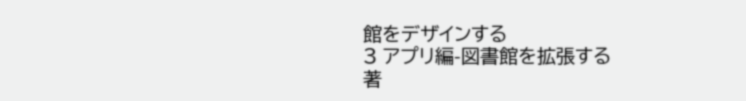館をデザインする
3 アプリ編-図書館を拡張する
著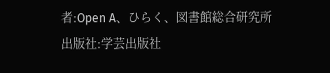者:Open A、ひらく、図書館総合研究所
出版社:学芸出版社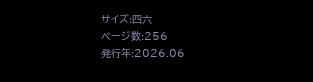サイズ:四六
ページ数:256
発行年:2026.06